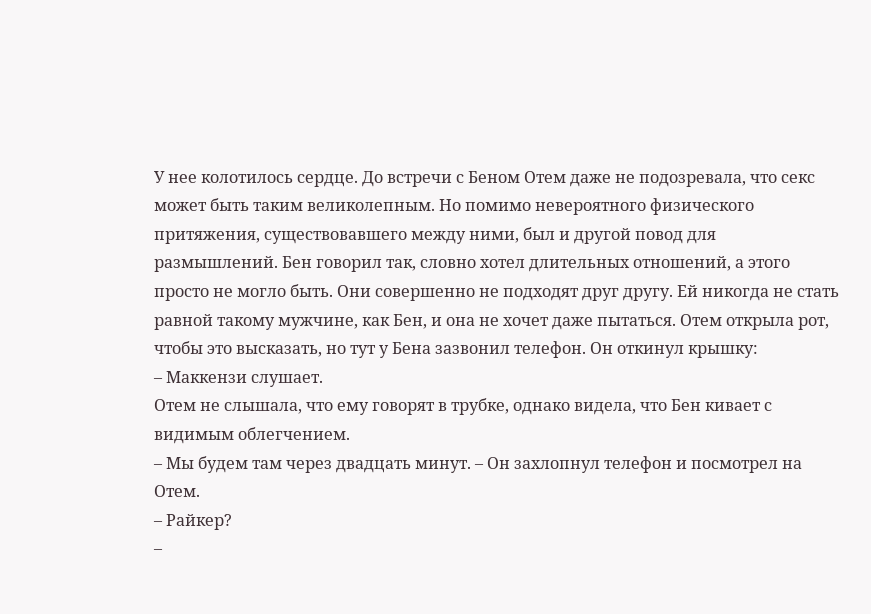У нее колотилось сердце. До встречи с Беном Отем даже не подозревала, что секс может быть таким великолепным. Но помимо невероятного физического притяжения, существовавшего между ними, был и другой повод для размышлений. Бен говорил так, словно хотел длительных отношений, а этого просто не могло быть. Они совершенно не подходят друг другу. Ей никогда не стать равной такому мужчине, как Бен, и она не хочет даже пытаться. Отем открыла рот, чтобы это высказать, но тут у Бена зазвонил телефон. Он откинул крышку:
– Маккензи слушает.
Отем не слышала, что ему говорят в трубке, однако видела, что Бен кивает с видимым облегчением.
– Мы будем там через двадцать минут. – Он захлопнул телефон и посмотрел на Отем.
– Райкер?
–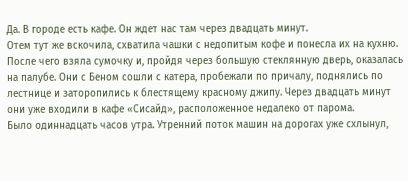Да. В городе есть кафе. Он ждет нас там через двадцать минут.
Отем тут же вскочила, схватила чашки с недопитым кофе и понесла их на кухню. После чего взяла сумочку и, пройдя через большую стеклянную дверь, оказалась на палубе. Они с Беном сошли с катера, пробежали по причалу, поднялись по лестнице и заторопились к блестящему красному джипу. Через двадцать минут они уже входили в кафе «Сисайд», расположенное недалеко от парома.
Было одиннадцать часов утра. Утренний поток машин на дорогах уже схлынул,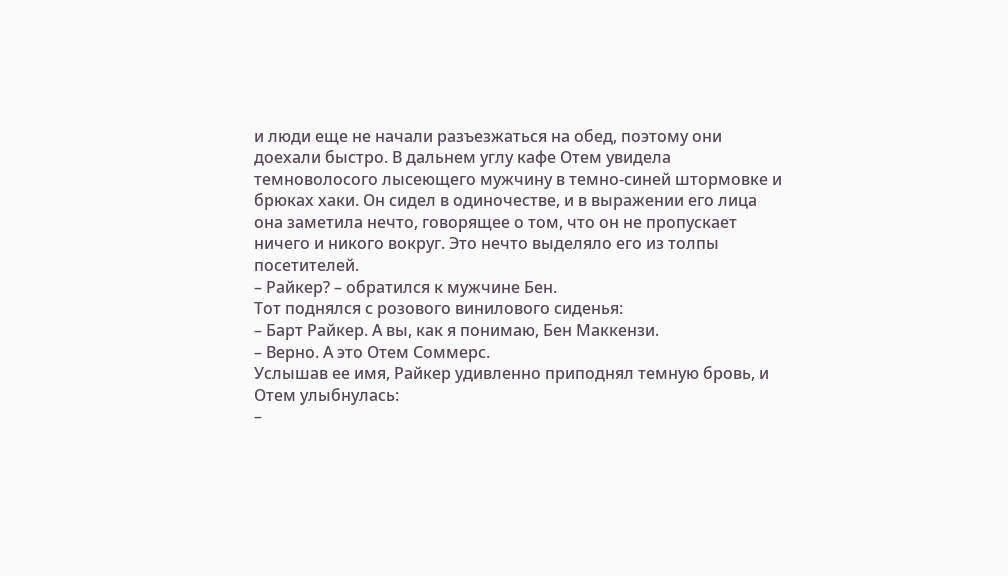и люди еще не начали разъезжаться на обед, поэтому они доехали быстро. В дальнем углу кафе Отем увидела темноволосого лысеющего мужчину в темно-синей штормовке и брюках хаки. Он сидел в одиночестве, и в выражении его лица она заметила нечто, говорящее о том, что он не пропускает ничего и никого вокруг. Это нечто выделяло его из толпы посетителей.
– Райкер? – обратился к мужчине Бен.
Тот поднялся с розового винилового сиденья:
– Барт Райкер. А вы, как я понимаю, Бен Маккензи.
– Верно. А это Отем Соммерс.
Услышав ее имя, Райкер удивленно приподнял темную бровь, и Отем улыбнулась:
–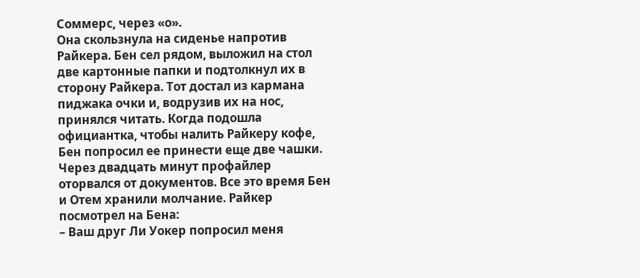Соммерс, через «о».
Она скользнула на сиденье напротив Райкера. Бен сел рядом, выложил на стол две картонные папки и подтолкнул их в сторону Райкера. Тот достал из кармана пиджака очки и, водрузив их на нос, принялся читать. Когда подошла официантка, чтобы налить Райкеру кофе, Бен попросил ее принести еще две чашки. Через двадцать минут профайлер оторвался от документов. Все это время Бен и Отем хранили молчание. Райкер посмотрел на Бена:
– Ваш друг Ли Уокер попросил меня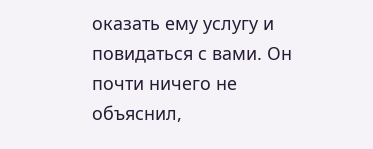оказать ему услугу и повидаться с вами. Он почти ничего не объяснил,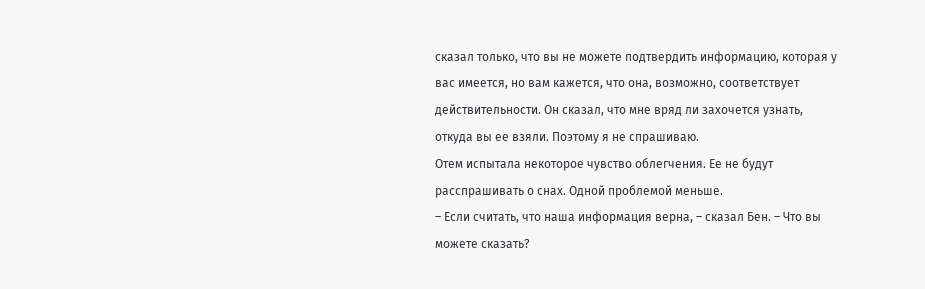сказал только, что вы не можете подтвердить информацию, которая у вас имеется, но вам кажется, что она, возможно, соответствует действительности. Он сказал, что мне вряд ли захочется узнать, откуда вы ее взяли. Поэтому я не спрашиваю.
Отем испытала некоторое чувство облегчения. Ее не будут расспрашивать о снах. Одной проблемой меньше.
– Если считать, что наша информация верна, – сказал Бен. – Что вы можете сказать?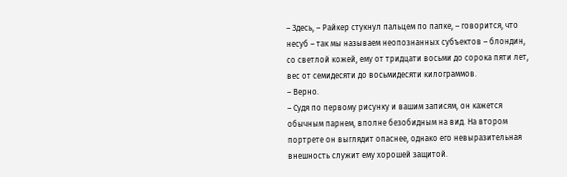– Здесь, – Райкер стукнул пальцем по папке, – говорится, что несуб – так мы называем неопознанных субъектов – блондин, со светлой кожей, ему от тридцати восьми до сорока пяти лет, вес от семидесяти до восьмидесяти килограммов.
– Верно.
– Судя по первому рисунку и вашим записям, он кажется обычным парнем, вполне безобидным на вид. На втором портрете он выглядит опаснее, однако его невыразительная внешность служит ему хорошей защитой.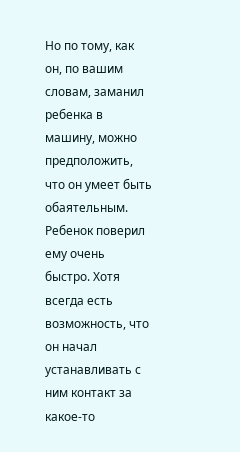Но по тому, как он, по вашим словам, заманил ребенка в машину, можно предположить, что он умеет быть обаятельным. Ребенок поверил ему очень быстро. Хотя всегда есть возможность, что он начал устанавливать с ним контакт за какое-то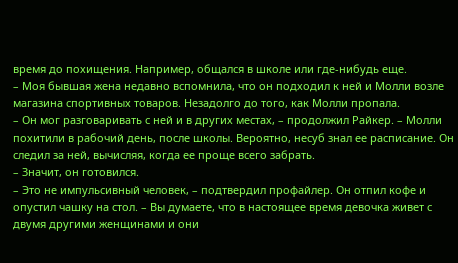время до похищения. Например, общался в школе или где-нибудь еще.
– Моя бывшая жена недавно вспомнила, что он подходил к ней и Молли возле магазина спортивных товаров. Незадолго до того, как Молли пропала.
– Он мог разговаривать с ней и в других местах, – продолжил Райкер. – Молли похитили в рабочий день, после школы. Вероятно, несуб знал ее расписание. Он следил за ней, вычисляя, когда ее проще всего забрать.
– Значит, он готовился.
– Это не импульсивный человек, – подтвердил профайлер. Он отпил кофе и опустил чашку на стол. – Вы думаете, что в настоящее время девочка живет с двумя другими женщинами и они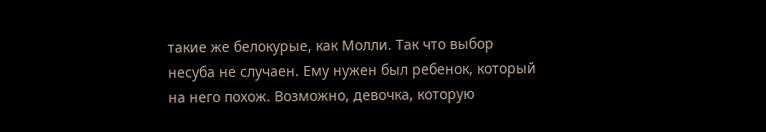такие же белокурые, как Молли. Так что выбор несуба не случаен. Ему нужен был ребенок, который на него похож. Возможно, девочка, которую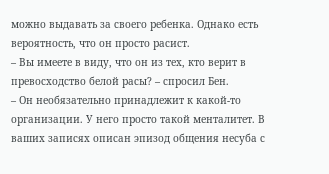можно выдавать за своего ребенка. Однако есть вероятность, что он просто расист.
– Вы имеете в виду, что он из тех, кто верит в превосходство белой расы? – спросил Бен.
– Он необязательно принадлежит к какой-то организации. У него просто такой менталитет. В ваших записях описан эпизод общения несуба с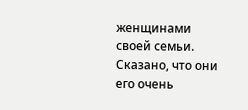женщинами своей семьи. Сказано, что они его очень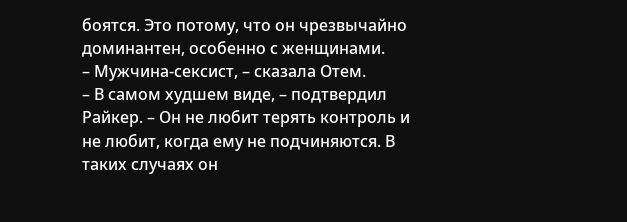боятся. Это потому, что он чрезвычайно доминантен, особенно с женщинами.
– Мужчина-сексист, – сказала Отем.
– В самом худшем виде, – подтвердил Райкер. – Он не любит терять контроль и не любит, когда ему не подчиняются. В таких случаях он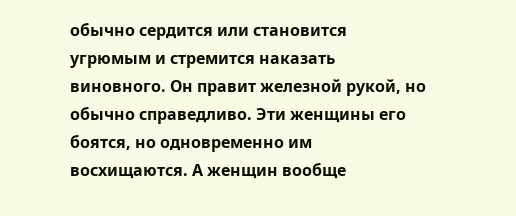обычно сердится или становится угрюмым и стремится наказать виновного. Он правит железной рукой, но обычно справедливо. Эти женщины его боятся, но одновременно им восхищаются. А женщин вообще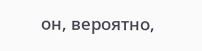он, вероятно,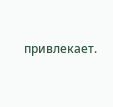привлекает.